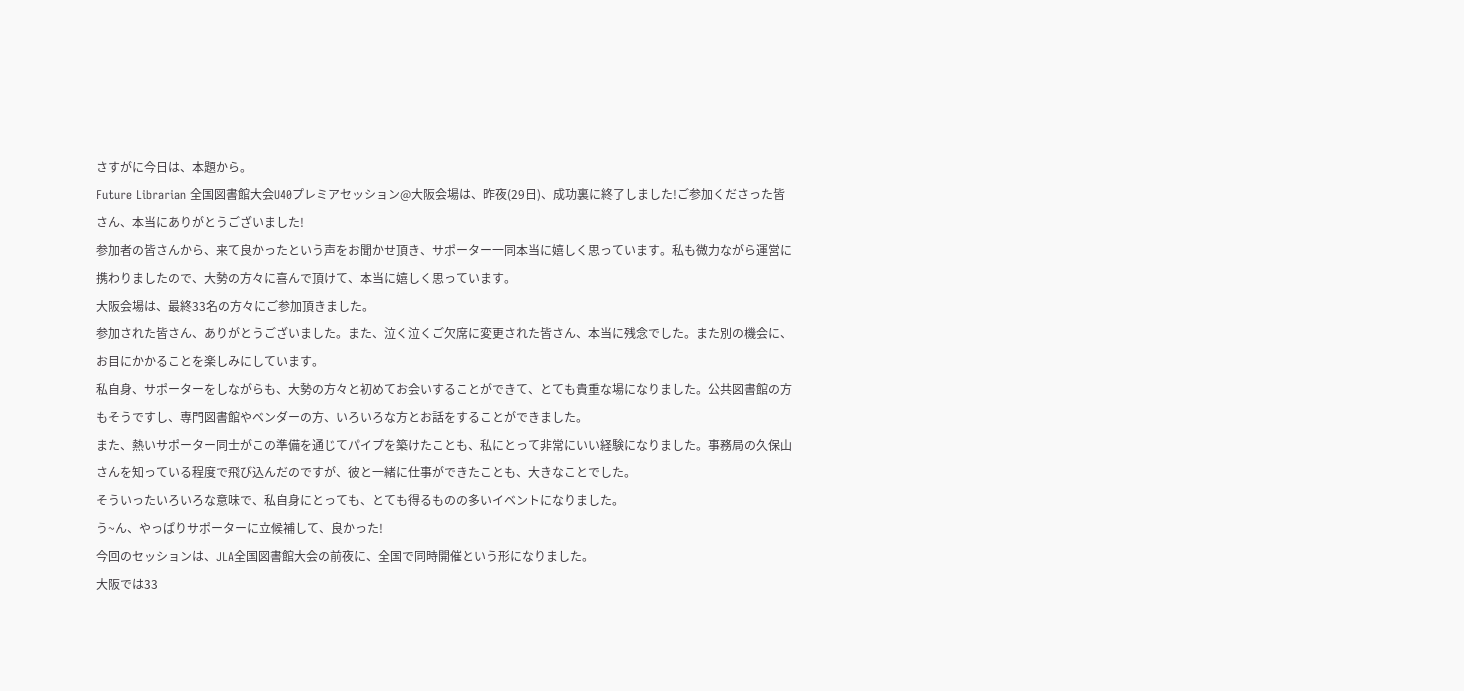さすがに今日は、本題から。
Future Librarian 全国図書館大会U40プレミアセッション@大阪会場は、昨夜(29日)、成功裏に終了しました!ご参加くださった皆さん、本当にありがとうございました!
参加者の皆さんから、来て良かったという声をお聞かせ頂き、サポーター一同本当に嬉しく思っています。私も微力ながら運営に携わりましたので、大勢の方々に喜んで頂けて、本当に嬉しく思っています。
大阪会場は、最終33名の方々にご参加頂きました。
参加された皆さん、ありがとうございました。また、泣く泣くご欠席に変更された皆さん、本当に残念でした。また別の機会に、お目にかかることを楽しみにしています。
私自身、サポーターをしながらも、大勢の方々と初めてお会いすることができて、とても貴重な場になりました。公共図書館の方もそうですし、専門図書館やベンダーの方、いろいろな方とお話をすることができました。
また、熱いサポーター同士がこの準備を通じてパイプを築けたことも、私にとって非常にいい経験になりました。事務局の久保山さんを知っている程度で飛び込んだのですが、彼と一緒に仕事ができたことも、大きなことでした。
そういったいろいろな意味で、私自身にとっても、とても得るものの多いイベントになりました。
う~ん、やっぱりサポーターに立候補して、良かった!
今回のセッションは、JLA全国図書館大会の前夜に、全国で同時開催という形になりました。
大阪では33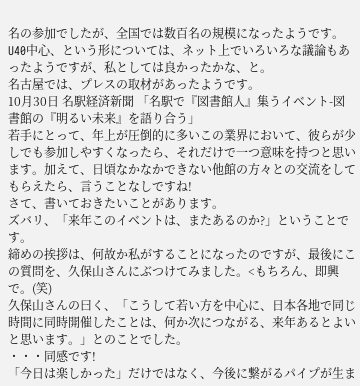名の参加でしたが、全国では数百名の規模になったようです。
U40中心、という形については、ネット上でいろいろな議論もあったようですが、私としては良かったかな、と。
名古屋では、プレスの取材があったようです。
10月30日 名駅経済新聞 「名駅で『図書館人』集うイベント-図書館の『明るい未来』を語り合う」
若手にとって、年上が圧倒的に多いこの業界において、彼らが少しでも参加しやすくなったら、それだけで一つ意味を持つと思います。加えて、日頃なかなかできない他館の方々との交流をしてもらえたら、言うことなしですね!
さて、書いておきたいことがあります。
ズバリ、「来年このイベントは、またあるのか?」ということです。
締めの挨拶は、何故か私がすることになったのですが、最後にこの質問を、久保山さんにぶつけてみました。<もちろん、即興で。(笑)
久保山さんの曰く、「こうして若い方を中心に、日本各地で同じ時間に同時開催したことは、何か次につながる、来年あるとよいと思います。」とのことでした。
・・・同感です!
「今日は楽しかった」だけではなく、今後に繋がるパイプが生ま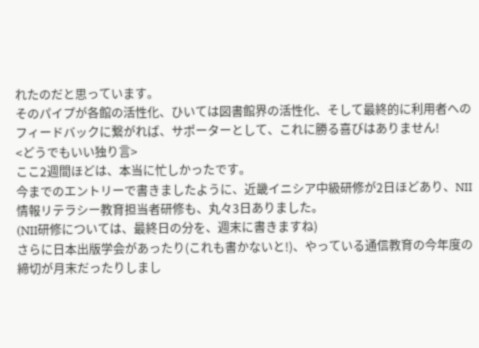れたのだと思っています。
そのパイプが各館の活性化、ひいては図書館界の活性化、そして最終的に利用者へのフィードバックに繋がれば、サポーターとして、これに勝る喜びはありません!
<どうでもいい独り言>
ここ2週間ほどは、本当に忙しかったです。
今までのエントリーで書きましたように、近畿イニシア中級研修が2日ほどあり、NII情報リテラシー教育担当者研修も、丸々3日ありました。
(NII研修については、最終日の分を、週末に書きますね)
さらに日本出版学会があったり(これも書かないと!)、やっている通信教育の今年度の締切が月末だったりしまし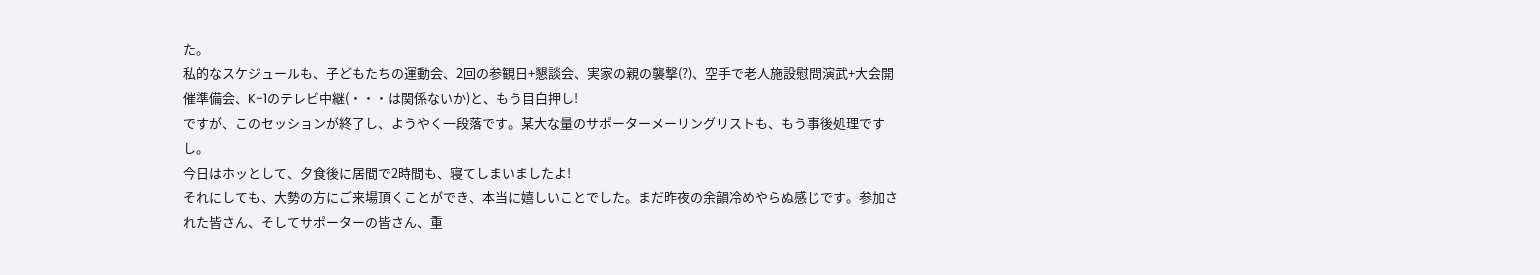た。
私的なスケジュールも、子どもたちの運動会、2回の参観日+懇談会、実家の親の襲撃(?)、空手で老人施設慰問演武+大会開催準備会、K-1のテレビ中継(・・・は関係ないか)と、もう目白押し!
ですが、このセッションが終了し、ようやく一段落です。某大な量のサポーターメーリングリストも、もう事後処理ですし。
今日はホッとして、夕食後に居間で2時間も、寝てしまいましたよ!
それにしても、大勢の方にご来場頂くことができ、本当に嬉しいことでした。まだ昨夜の余韻冷めやらぬ感じです。参加された皆さん、そしてサポーターの皆さん、重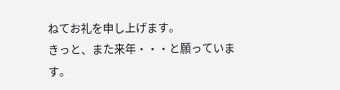ねてお礼を申し上げます。
きっと、また来年・・・と願っています。